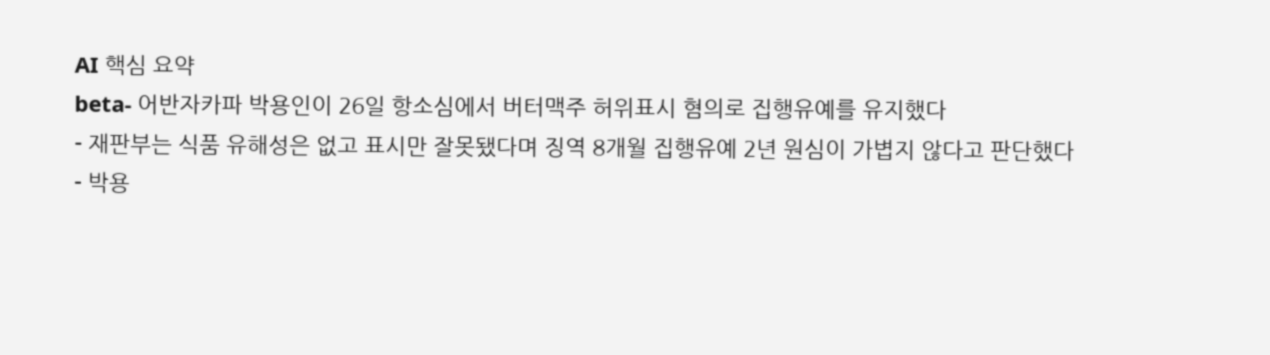AI 핵심 요약
beta- 어반자카파 박용인이 26일 항소심에서 버터맥주 허위표시 혐의로 집행유예를 유지했다
- 재판부는 식품 유해성은 없고 표시만 잘못됐다며 징역 8개월 집행유예 2년 원심이 가볍지 않다고 판단했다
- 박용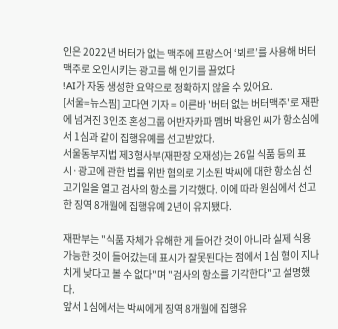인은 2022년 버터가 없는 맥주에 프랑스어 ‘뵈르’를 사용해 버터맥주로 오인시키는 광고를 해 인기를 끌었다
!AI가 자동 생성한 요약으로 정확하지 않을 수 있어요.
[서울=뉴스핌] 고다연 기자 = 이른바 '버터 없는 버터맥주'로 재판에 넘겨진 3인조 혼성그룹 어반자카파 멤버 박용인 씨가 항소심에서 1심과 같이 집행유예를 선고받았다.
서울동부지법 제3형사부(재판장 오재성)는 26일 식품 등의 표시·광고에 관한 법률 위반 혐의로 기소된 박씨에 대한 항소심 선고기일을 열고 검사의 항소를 기각했다. 이에 따라 원심에서 선고한 징역 8개월에 집행유예 2년이 유지됐다.

재판부는 "식품 자체가 유해한 게 들어간 것이 아니라 실제 식용 가능한 것이 들어갔는데 표시가 잘못된다는 점에서 1심 형이 지나치게 낮다고 볼 수 없다"며 "검사의 항소를 기각한다"고 설명했다.
앞서 1심에서는 박씨에게 징역 8개월에 집행유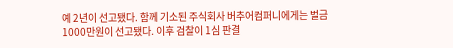예 2년이 선고됐다. 함께 기소된 주식회사 버추어컴퍼니에게는 벌금 1000만원이 선고됐다. 이후 검찰이 1심 판결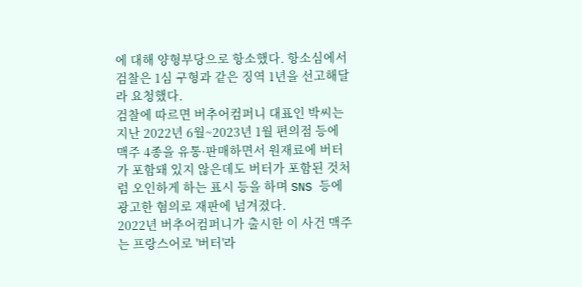에 대해 양형부당으로 항소했다. 항소심에서 검찰은 1심 구형과 같은 징역 1년을 선고해달라 요청했다.
검찰에 따르면 버추어컴퍼니 대표인 박씨는 지난 2022년 6월~2023년 1월 편의점 등에 맥주 4종을 유통·판매하면서 원재료에 버터가 포함돼 있지 않은데도 버터가 포함된 것처럼 오인하게 하는 표시 등을 하며 SNS 등에 광고한 혐의로 재판에 넘겨졌다.
2022년 버추어컴퍼니가 출시한 이 사건 맥주는 프랑스어로 '버터'라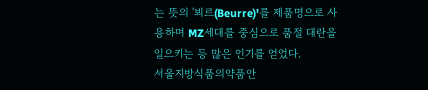는 뜻의 '뵈르(Beurre)'를 제품명으로 사용하며 MZ세대를 중심으로 품절 대란을 일으키는 등 많은 인기를 얻었다.
서울지방식품의약품안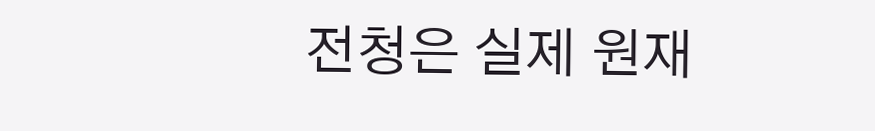전청은 실제 원재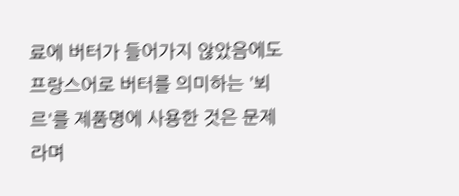료에 버터가 들어가지 않았음에도 프랑스어로 버터를 의미하는 '뵈르'를 제품명에 사용한 것은 문제라며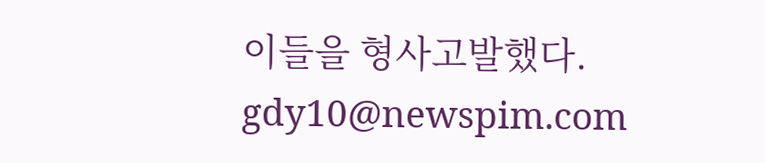이들을 형사고발했다.
gdy10@newspim.com